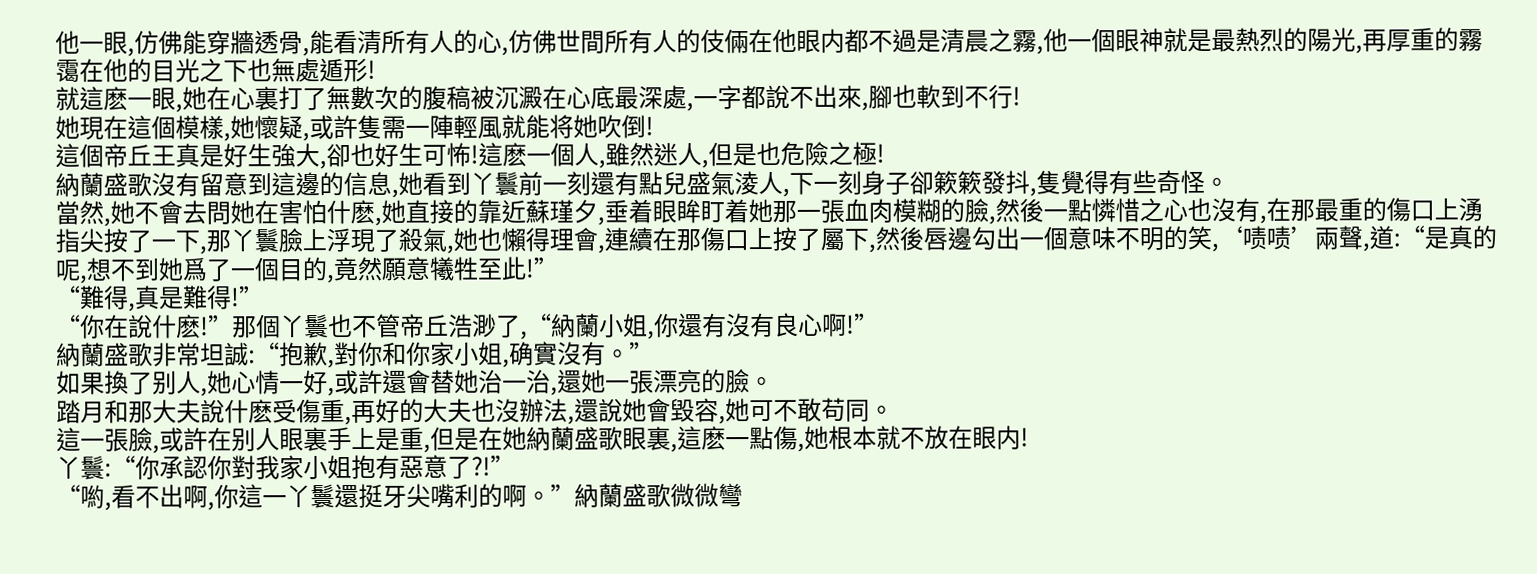他一眼,仿佛能穿牆透骨,能看清所有人的心,仿佛世間所有人的伎倆在他眼内都不過是清晨之霧,他一個眼神就是最熱烈的陽光,再厚重的霧霭在他的目光之下也無處遁形!
就這麽一眼,她在心裏打了無數次的腹稿被沉澱在心底最深處,一字都說不出來,腳也軟到不行!
她現在這個模樣,她懷疑,或許隻需一陣輕風就能将她吹倒!
這個帝丘王真是好生強大,卻也好生可怖!這麽一個人,雖然迷人,但是也危險之極!
納蘭盛歌沒有留意到這邊的信息,她看到丫鬟前一刻還有點兒盛氣淩人,下一刻身子卻簌簌發抖,隻覺得有些奇怪。
當然,她不會去問她在害怕什麽,她直接的靠近蘇瑾夕,垂着眼眸盯着她那一張血肉模糊的臉,然後一點憐惜之心也沒有,在那最重的傷口上湧指尖按了一下,那丫鬟臉上浮現了殺氣,她也懶得理會,連續在那傷口上按了屬下,然後唇邊勾出一個意味不明的笑,‘啧啧’兩聲,道:“是真的呢,想不到她爲了一個目的,竟然願意犧牲至此!”
“難得,真是難得!”
“你在說什麽!”那個丫鬟也不管帝丘浩渺了,“納蘭小姐,你還有沒有良心啊!”
納蘭盛歌非常坦誠:“抱歉,對你和你家小姐,确實沒有。”
如果換了别人,她心情一好,或許還會替她治一治,還她一張漂亮的臉。
踏月和那大夫說什麽受傷重,再好的大夫也沒辦法,還說她會毀容,她可不敢苟同。
這一張臉,或許在别人眼裏手上是重,但是在她納蘭盛歌眼裏,這麽一點傷,她根本就不放在眼内!
丫鬟:“你承認你對我家小姐抱有惡意了?!”
“喲,看不出啊,你這一丫鬟還挺牙尖嘴利的啊。”納蘭盛歌微微彎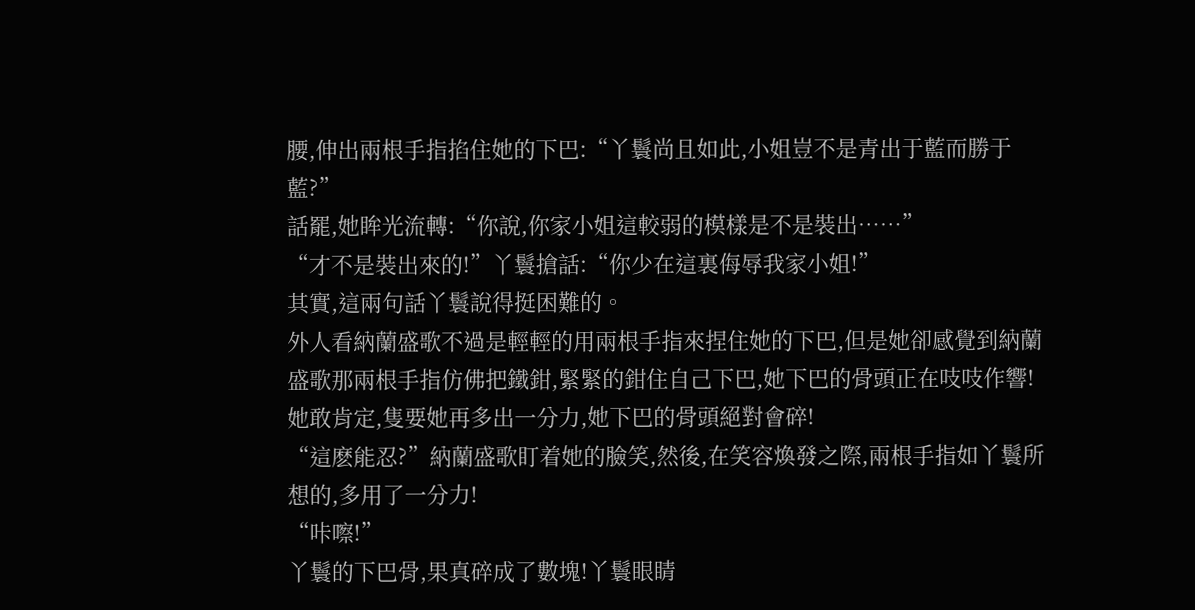腰,伸出兩根手指掐住她的下巴:“丫鬟尚且如此,小姐豈不是青出于藍而勝于藍?”
話罷,她眸光流轉:“你說,你家小姐這較弱的模樣是不是裝出……”
“才不是裝出來的!”丫鬟搶話:“你少在這裏侮辱我家小姐!”
其實,這兩句話丫鬟說得挺困難的。
外人看納蘭盛歌不過是輕輕的用兩根手指來捏住她的下巴,但是她卻感覺到納蘭盛歌那兩根手指仿佛把鐵鉗,緊緊的鉗住自己下巴,她下巴的骨頭正在吱吱作響!
她敢肯定,隻要她再多出一分力,她下巴的骨頭絕對會碎!
“這麽能忍?”納蘭盛歌盯着她的臉笑,然後,在笑容煥發之際,兩根手指如丫鬟所想的,多用了一分力!
“咔嚓!”
丫鬟的下巴骨,果真碎成了數塊!丫鬟眼睛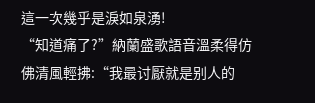這一次幾乎是淚如泉湧!
“知道痛了?”納蘭盛歌語音溫柔得仿佛清風輕拂:“我最讨厭就是别人的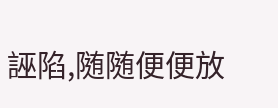誣陷,随随便便放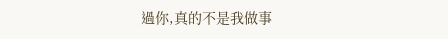過你,真的不是我做事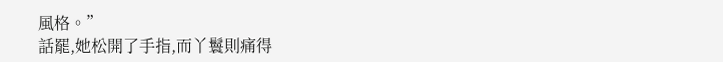風格。”
話罷,她松開了手指,而丫鬟則痛得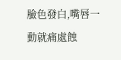臉色發白,嘴唇一動就痛處蝕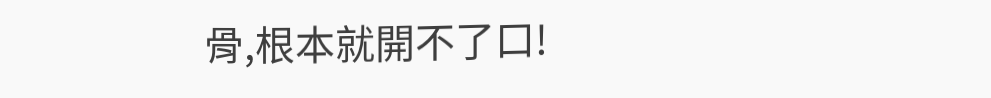骨,根本就開不了口!